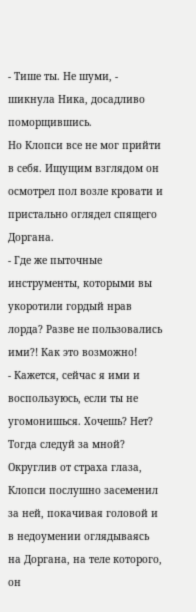- Тише ты. Не шуми, - шикнула Ника, досадливо поморщившись.
Но Клопси все не мог прийти в себя. Ищущим взглядом он осмотрел пол возле кровати и пристально оглядел спящего Доргана.
- Где же пыточные инструменты, которыми вы укоротили гордый нрав лорда? Разве не пользовались ими?! Как это возможно!
- Кажется, сейчас я ими и воспользуюсь, если ты не угомонишься. Хочешь? Нет? Тогда следуй за мной?
Округлив от страха глаза, Клопси послушно засеменил за ней, покачивая головой и в недоумении оглядываясь на Доргана, на теле которого, он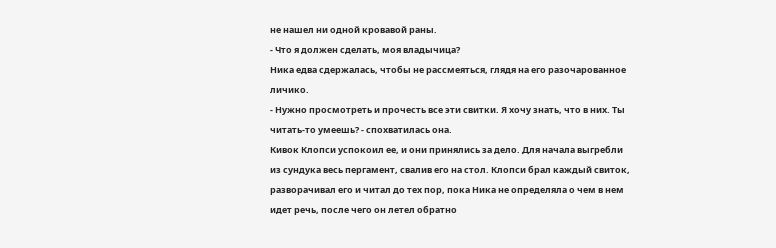не нашел ни одной кровавой раны.
- Что я должен сделать, моя владычица?
Ника едва сдержалась, чтобы не рассмеяться, глядя на его разочарованное личико.
- Нужно просмотреть и прочесть все эти свитки. Я хочу знать, что в них. Ты читать-то умеешь? - спохватилась она.
Кивок Клопси успокоил ее, и они принялись за дело. Для начала выгребли из сундука весь пергамент, свалив его на стол. Клопси брал каждый свиток, разворачивал его и читал до тех пор, пока Ника не определяла о чем в нем идет речь, после чего он летел обратно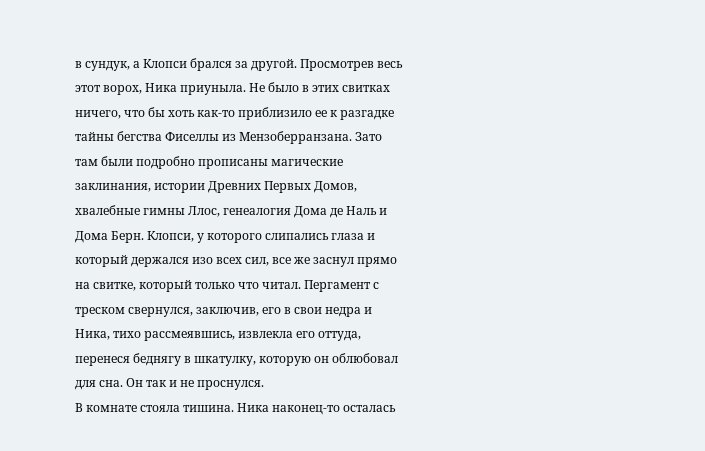в сундук, а Клопси брался за другой. Просмотрев весь этот ворох, Ника приуныла. Не было в этих свитках ничего, что бы хоть как-то приблизило ее к разгадке тайны бегства Фиселлы из Мензоберранзана. Зато там были подробно прописаны магические заклинания, истории Древних Первых Домов, хвалебные гимны Ллос, генеалогия Дома де Наль и Дома Берн. Клопси, у которого слипались глаза и который держался изо всех сил, все же заснул прямо на свитке, который только что читал. Пергамент с треском свернулся, заключив, его в свои недра и Ника, тихо рассмеявшись, извлекла его оттуда, перенеся беднягу в шкатулку, которую он облюбовал для сна. Он так и не проснулся.
В комнате стояла тишина. Ника наконец-то осталась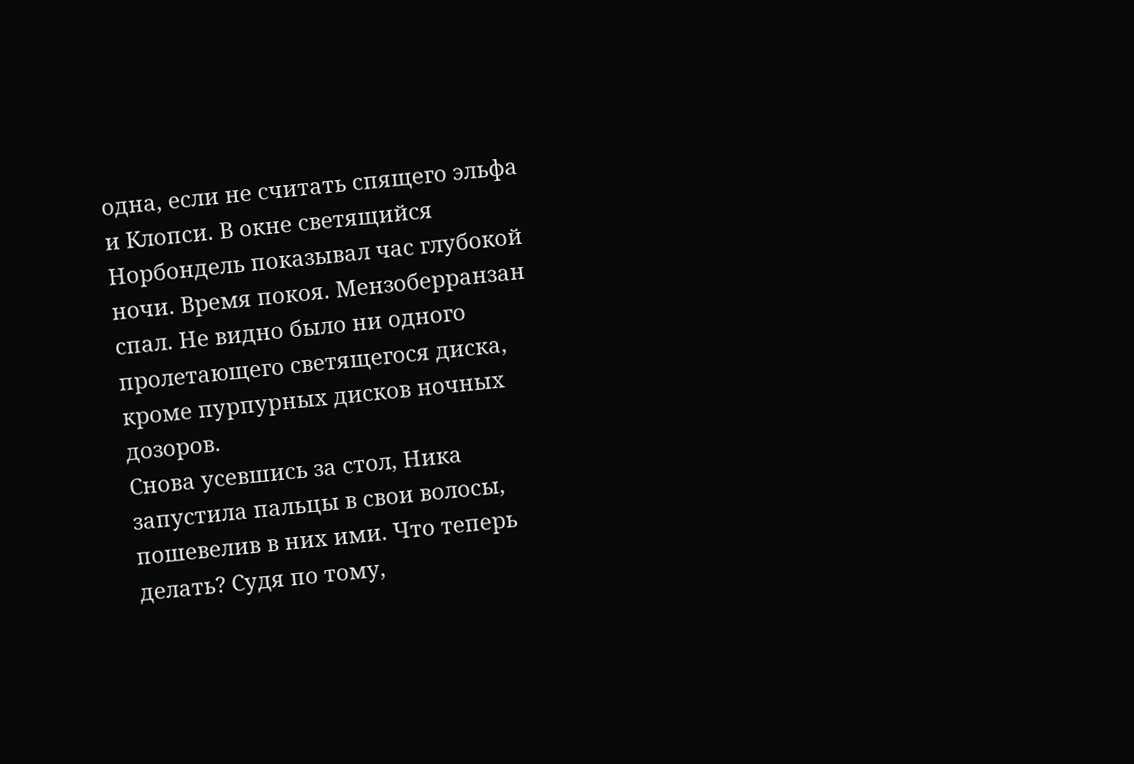одна, если не считать спящего эльфа и Клопси. В окне светящийся Норбондель показывал час глубокой ночи. Время покоя. Мензоберранзан спал. Не видно было ни одного пролетающего светящегося диска, кроме пурпурных дисков ночных дозоров.
Снова усевшись за стол, Ника запустила пальцы в свои волосы, пошевелив в них ими. Что теперь делать? Судя по тому,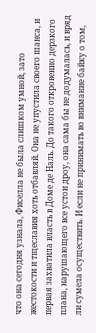что она сегодня узнала, Фиселла не была слишком умной, зато жестокости и тщеславия хоть отбавляй. Она не упустила своего шанса, и первая захватила власть в Доме де Наль. До такого откровенно дерзкого плана, нарушающего все устои дроу, она сама бы не додумалась, и вряд ли сумела осуществить. И если не принимать во внимание байку о том,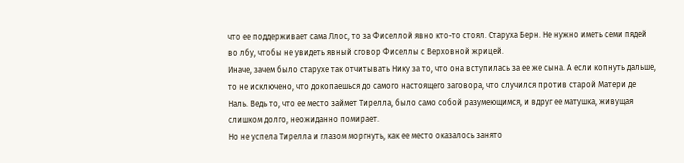что ее поддерживает сама Ллос, то за Фиселлой явно кто-то стоял. Старуха Берн. Не нужно иметь семи пядей во лбу, чтобы не увидеть явный сговор Фиселлы с Верховной жрицей.
Иначе, зачем было старухе так отчитывать Нику за то, что она вступилась за ее же сына. А если копнуть дальше, то не исключено, что докопаешься до самого настоящего заговора, что случился против старой Матери де Наль. Ведь то, что ее место займет Тирелла, было само собой разумеющимся, и вдруг ее матушка, живущая слишком долго, неожиданно помирает.
Но не успела Тирелла и глазом моргнуть, как ее место оказалось занято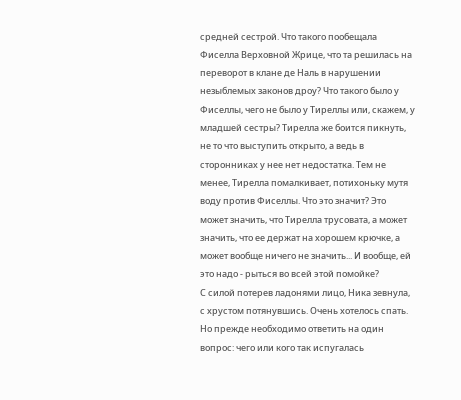средней сестрой. Что такого пообещала Фиселла Верховной Жрице, что та решилась на переворот в клане де Наль в нарушении незыблемых законов дроу? Что такого было у Фиселлы, чего не было у Тиреллы или, скажем, у младшей сестры? Тирелла же боится пикнуть, не то что выступить открыто, а ведь в сторонниках у нее нет недостатка. Тем не менее, Тирелла помалкивает, потихоньку мутя воду против Фиселлы. Что это значит? Это может значить, что Тирелла трусовата, а может значить, что ее держат на хорошем крючке, а может вообще ничего не значить... И вообще, ей это надо - рыться во всей этой помойке?
С силой потерев ладонями лицо, Ника зевнула, с хрустом потянувшись. Очень хотелось спать. Но прежде необходимо ответить на один вопрос: чего или кого так испугалась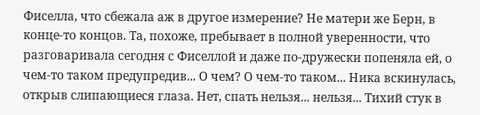Фиселла, что сбежала аж в другое измерение? Не матери же Берн, в конце-то концов. Та, похоже, пребывает в полной уверенности, что разговаривала сегодня с Фиселлой и даже по-дружески попеняла ей, о чем-то таком предупредив... О чем? О чем-то таком... Ника вскинулась, открыв слипающиеся глаза. Нет, спать нельзя... нельзя... Тихий стук в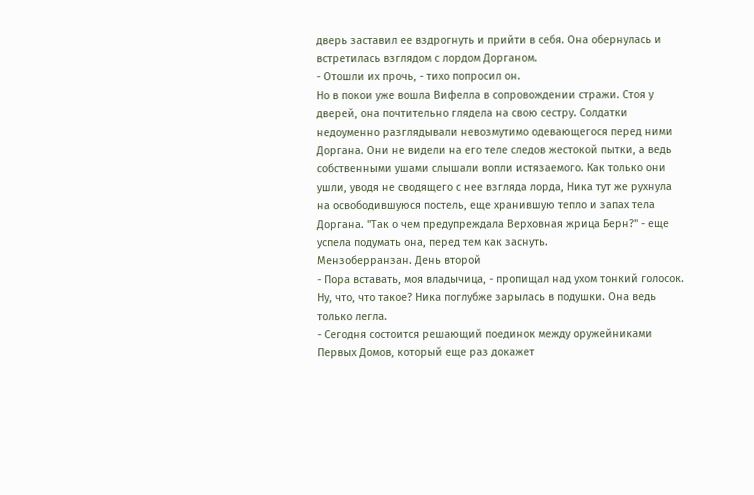дверь заставил ее вздрогнуть и прийти в себя. Она обернулась и встретилась взглядом с лордом Дорганом.
- Отошли их прочь, - тихо попросил он.
Но в покои уже вошла Вифелла в сопровождении стражи. Стоя у дверей, она почтительно глядела на свою сестру. Солдатки недоуменно разглядывали невозмутимо одевающегося перед ними Доргана. Они не видели на его теле следов жестокой пытки, а ведь собственными ушами слышали вопли истязаемого. Как только они ушли, уводя не сводящего с нее взгляда лорда, Ника тут же рухнула на освободившуюся постель, еще хранившую тепло и запах тела Доргана. "Так о чем предупреждала Верховная жрица Берн?" - еще успела подумать она, перед тем как заснуть.
Мензоберранзан. День второй
- Пора вставать, моя владычица, - пропищал над ухом тонкий голосок.
Ну, что, что такое? Ника поглубже зарылась в подушки. Она ведь только легла.
- Сегодня состоится решающий поединок между оружейниками Первых Домов, который еще раз докажет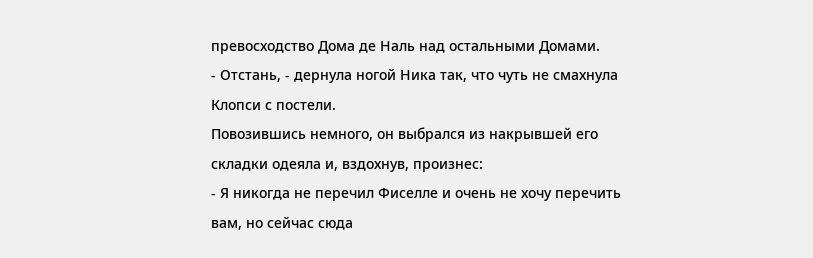превосходство Дома де Наль над остальными Домами.
- Отстань, - дернула ногой Ника так, что чуть не смахнула Клопси с постели.
Повозившись немного, он выбрался из накрывшей его складки одеяла и, вздохнув, произнес:
- Я никогда не перечил Фиселле и очень не хочу перечить вам, но сейчас сюда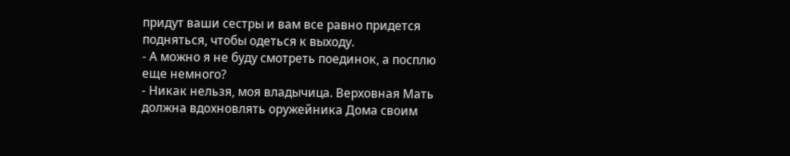придут ваши сестры и вам все равно придется подняться, чтобы одеться к выходу.
- А можно я не буду смотреть поединок, а посплю еще немного?
- Никак нельзя, моя владычица. Верховная Мать должна вдохновлять оружейника Дома своим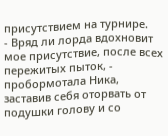присутствием на турнире.
- Вряд ли лорда вдохновит мое присутствие, после всех пережитых пыток, - пробормотала Ника, заставив себя оторвать от подушки голову и со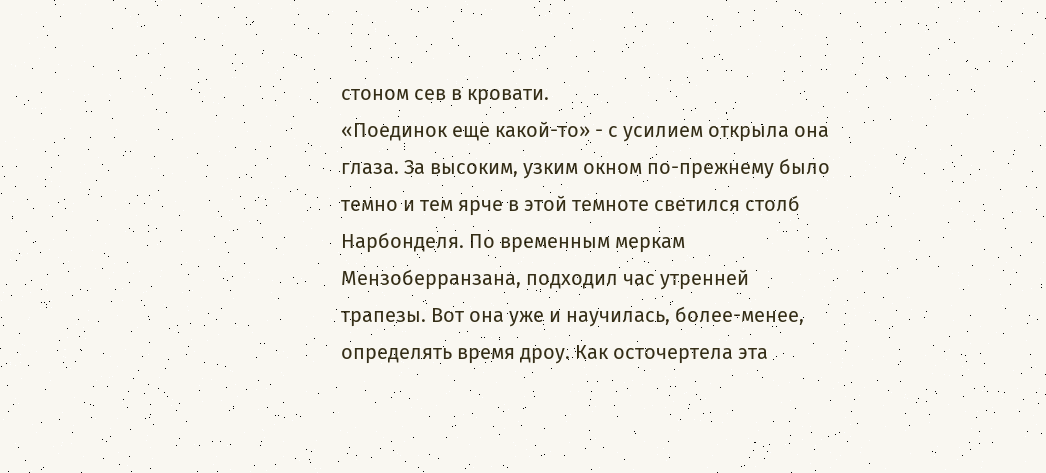стоном сев в кровати.
«Поединок еще какой-то» - с усилием открыла она глаза. За высоким, узким окном по-прежнему было темно и тем ярче в этой темноте светился столб Нарбонделя. По временным меркам Мензоберранзана, подходил час утренней трапезы. Вот она уже и научилась, более-менее, определять время дроу. Как осточертела эта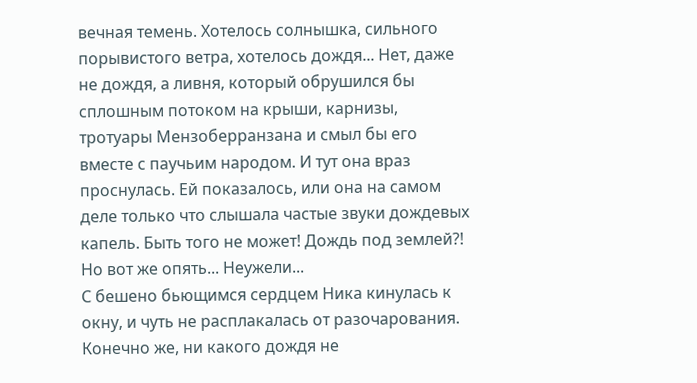вечная темень. Хотелось солнышка, сильного порывистого ветра, хотелось дождя... Нет, даже не дождя, а ливня, который обрушился бы сплошным потоком на крыши, карнизы, тротуары Мензоберранзана и смыл бы его вместе с паучьим народом. И тут она враз проснулась. Ей показалось, или она на самом деле только что слышала частые звуки дождевых капель. Быть того не может! Дождь под землей?! Но вот же опять... Неужели...
С бешено бьющимся сердцем Ника кинулась к окну, и чуть не расплакалась от разочарования. Конечно же, ни какого дождя не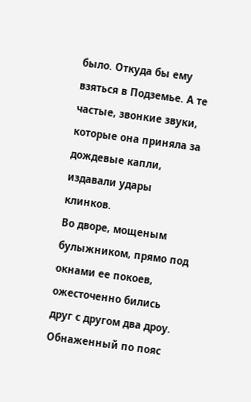было. Откуда бы ему взяться в Подземье. А те частые, звонкие звуки, которые она приняла за дождевые капли, издавали удары клинков.
Во дворе, мощеным булыжником, прямо под окнами ее покоев, ожесточенно бились друг с другом два дроу. Обнаженный по пояс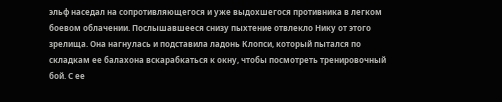эльф наседал на сопротивляющегося и уже выдохшегося противника в легком боевом облачении. Послышавшееся снизу пыхтение отвлекло Нику от этого зрелища. Она нагнулась и подставила ладонь Клопси, который пытался по складкам ее балахона вскарабкаться к окну, чтобы посмотреть тренировочный бой. С ее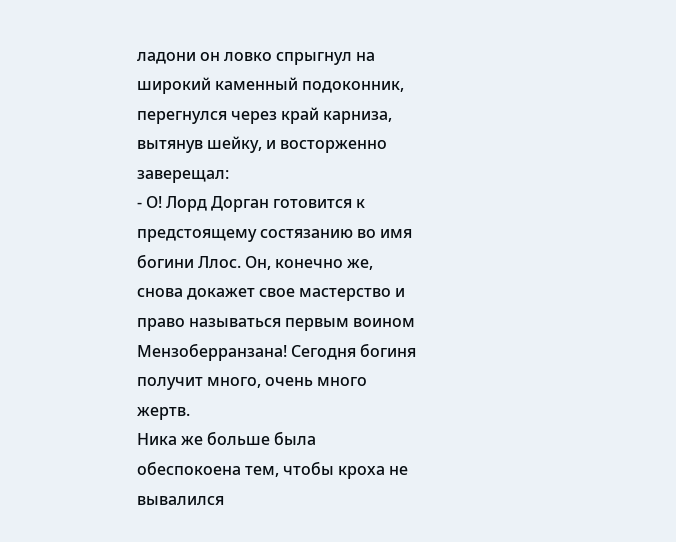ладони он ловко спрыгнул на широкий каменный подоконник, перегнулся через край карниза, вытянув шейку, и восторженно заверещал:
- О! Лорд Дорган готовится к предстоящему состязанию во имя богини Ллос. Он, конечно же, снова докажет свое мастерство и право называться первым воином Мензоберранзана! Сегодня богиня получит много, очень много жертв.
Ника же больше была обеспокоена тем, чтобы кроха не вывалился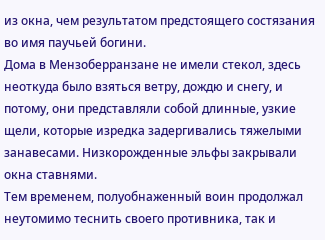из окна, чем результатом предстоящего состязания во имя паучьей богини.
Дома в Мензоберранзане не имели стекол, здесь неоткуда было взяться ветру, дождю и снегу, и потому, они представляли собой длинные, узкие щели, которые изредка задергивались тяжелыми занавесами. Низкорожденные эльфы закрывали окна ставнями.
Тем временем, полуобнаженный воин продолжал неутомимо теснить своего противника, так и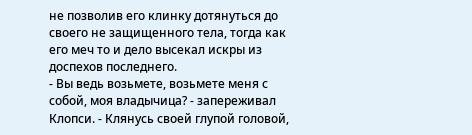не позволив его клинку дотянуться до своего не защищенного тела, тогда как его меч то и дело высекал искры из доспехов последнего.
- Вы ведь возьмете, возьмете меня с собой, моя владычица? - запереживал Клопси. - Клянусь своей глупой головой,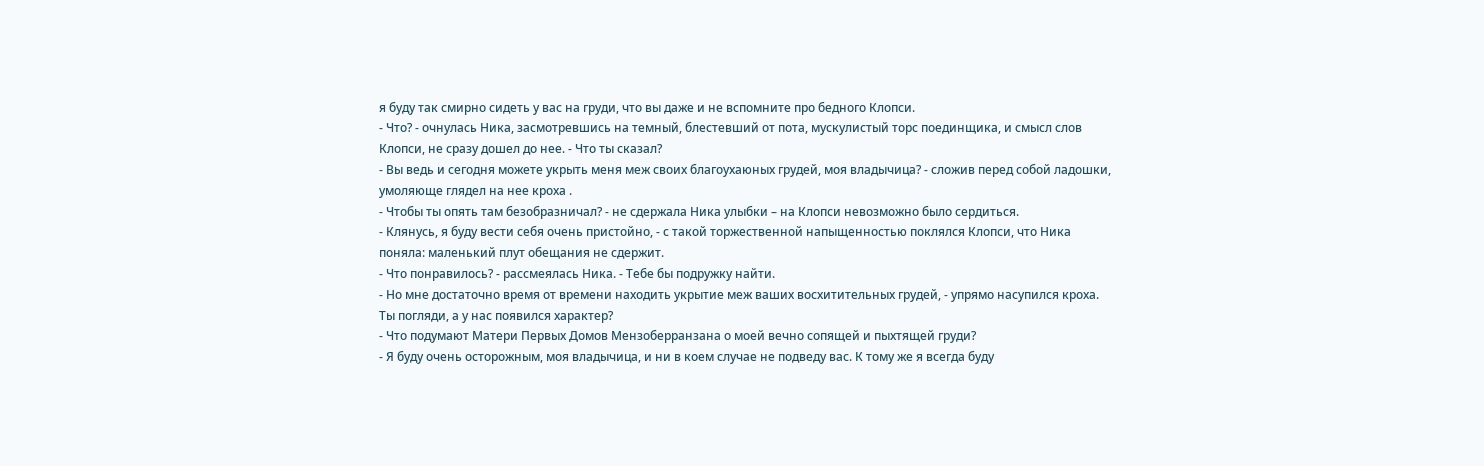я буду так смирно сидеть у вас на груди, что вы даже и не вспомните про бедного Клопси.
- Что? - очнулась Ника, засмотревшись на темный, блестевший от пота, мускулистый торс поединщика, и смысл слов Клопси, не сразу дошел до нее. - Что ты сказал?
- Вы ведь и сегодня можете укрыть меня меж своих благоухаюных грудей, моя владычица? - сложив перед собой ладошки, умоляюще глядел на нее кроха .
- Чтобы ты опять там безобразничал? - не сдержала Ника улыбки – на Клопси невозможно было сердиться.
- Клянусь, я буду вести себя очень пристойно, - с такой торжественной напыщенностью поклялся Клопси, что Ника поняла: маленький плут обещания не сдержит.
- Что понравилось? - рассмеялась Ника. - Тебе бы подружку найти.
- Но мне достаточно время от времени находить укрытие меж ваших восхитительных грудей, - упрямо насупился кроха.
Ты погляди, а у нас появился характер?
- Что подумают Матери Первых Домов Мензоберранзана о моей вечно сопящей и пыхтящей груди?
- Я буду очень осторожным, моя владычица, и ни в коем случае не подведу вас. К тому же я всегда буду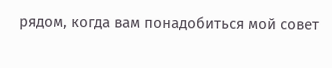рядом, когда вам понадобиться мой совет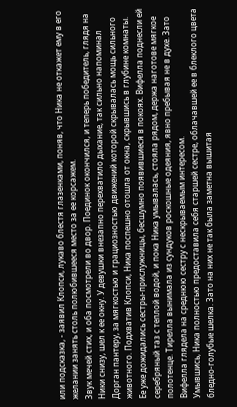или подсказка, - заявил Клопси, лукаво блестя глазенками, поняв, что Ника не откажет ему в его желании занять столь полюбившееся место за ее корсажем.
Звук мечей стих, и оба посмотрели во двор. Поединок окончился, и теперь победитель, глядя на Ники снизу, шел к ее окну. У девушки внезапно перехватило дыхание, так сильно напоминал Дорган пантеру, за мягкостью и грациозностью движений которой скрывалась мощь сильного животного. Подхватив Клопси, Ника поспешно отошла от окна, скрывшись в глубине комнаты.
Ее уже дожидались сестры-прислужницы, бесшумно появившиеся в покоях. Вифелла поднесли ей серебряный таз с теплой водой, и пока Ника умывалась, стояла рядом, держа наготове мягкое полотенце. Тирелла вынимала из сундуков роскошные одеяния, явно пребывая не в духе. Зато Вифелла глядела на среднюю сестру с нескрываемым интересом.
Умывшись, Ника полностью предоставила себя старшей сестре, облачавшей ее в блеклого цвета бледно-голубые шелка. Зато на них не так была заметна вышитая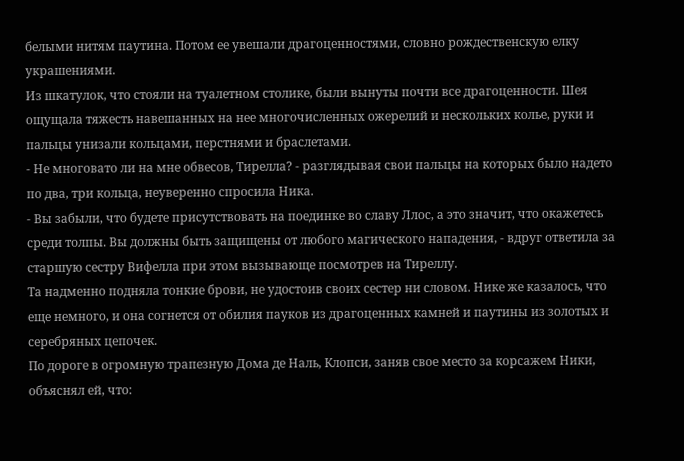белыми нитям паутина. Потом ее увешали драгоценностями, словно рождественскую елку украшениями.
Из шкатулок, что стояли на туалетном столике, были вынуты почти все драгоценности. Шея ощущала тяжесть навешанных на нее многочисленных ожерелий и нескольких колье, руки и пальцы унизали кольцами, перстнями и браслетами.
- Не многовато ли на мне обвесов, Тирелла? - разглядывая свои пальцы на которых было надето по два, три кольца, неуверенно спросила Ника.
- Вы забыли, что будете присутствовать на поединке во славу Ллос, а это значит, что окажетесь среди толпы. Вы должны быть защищены от любого магического нападения, - вдруг ответила за старшую сестру Вифелла при этом вызывающе посмотрев на Тиреллу.
Та надменно подняла тонкие брови, не удостоив своих сестер ни словом. Нике же казалось, что еще немного, и она согнется от обилия пауков из драгоценных камней и паутины из золотых и серебряных цепочек.
По дороге в огромную трапезную Дома де Наль, Клопси, заняв свое место за корсажем Ники, объяснял ей, что: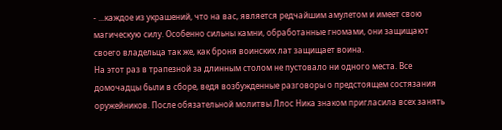- ...каждое из украшений, что на вас, является редчайшим амулетом и имеет свою магическую силу. Особенно сильны камни, обработанные гномами, они защищают своего владельца так же, как броня воинских лат защищает воина.
На этот раз в трапезной за длинным столом не пустовало ни одного места. Все домочадцы были в сборе, ведя возбужденные разговоры о предстоящем состязания оружейников. После обязательной молитвы Ллос Ника знаком пригласила всех занять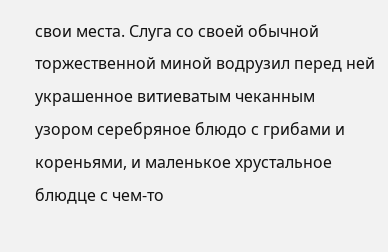свои места. Слуга со своей обычной торжественной миной водрузил перед ней украшенное витиеватым чеканным узором серебряное блюдо с грибами и кореньями, и маленькое хрустальное блюдце с чем-то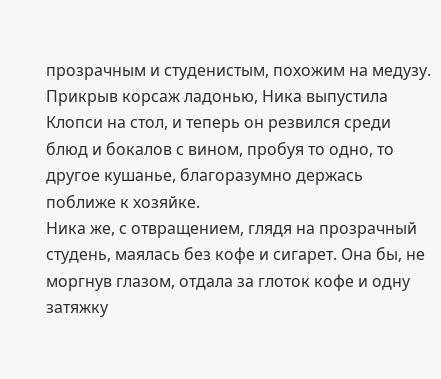прозрачным и студенистым, похожим на медузу. Прикрыв корсаж ладонью, Ника выпустила Клопси на стол, и теперь он резвился среди блюд и бокалов с вином, пробуя то одно, то другое кушанье, благоразумно держась поближе к хозяйке.
Ника же, с отвращением, глядя на прозрачный студень, маялась без кофе и сигарет. Она бы, не моргнув глазом, отдала за глоток кофе и одну затяжку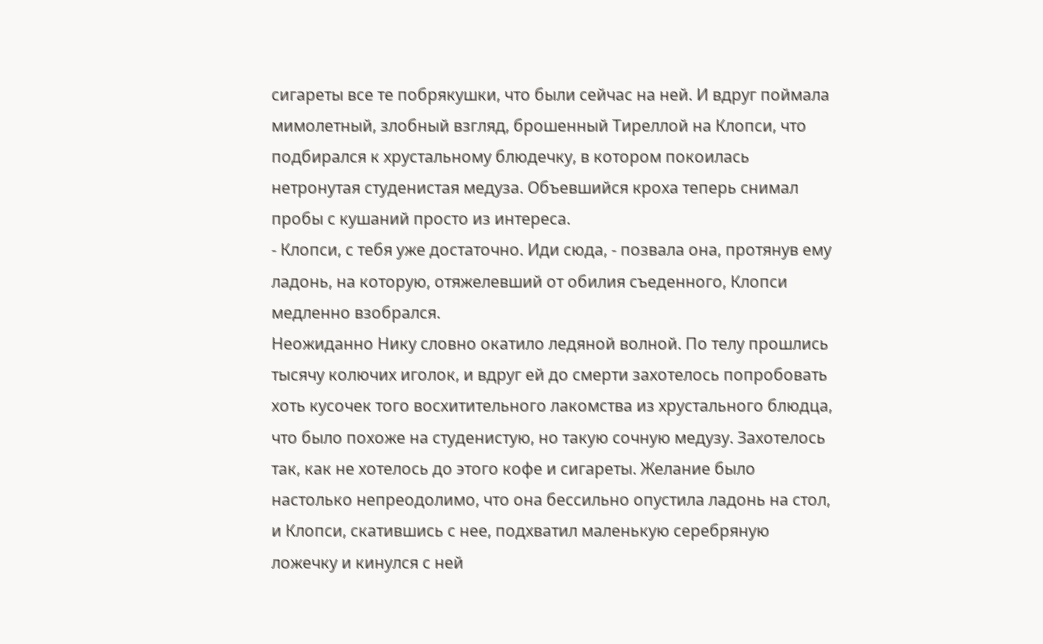сигареты все те побрякушки, что были сейчас на ней. И вдруг поймала мимолетный, злобный взгляд, брошенный Тиреллой на Клопси, что подбирался к хрустальному блюдечку, в котором покоилась нетронутая студенистая медуза. Объевшийся кроха теперь снимал пробы с кушаний просто из интереса.
- Клопси, с тебя уже достаточно. Иди сюда, - позвала она, протянув ему ладонь, на которую, отяжелевший от обилия съеденного, Клопси медленно взобрался.
Неожиданно Нику словно окатило ледяной волной. По телу прошлись тысячу колючих иголок, и вдруг ей до смерти захотелось попробовать хоть кусочек того восхитительного лакомства из хрустального блюдца, что было похоже на студенистую, но такую сочную медузу. Захотелось так, как не хотелось до этого кофе и сигареты. Желание было настолько непреодолимо, что она бессильно опустила ладонь на стол, и Клопси, скатившись с нее, подхватил маленькую серебряную ложечку и кинулся с ней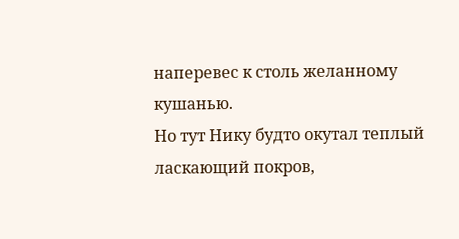наперевес к столь желанному кушанью.
Но тут Нику будто окутал теплый ласкающий покров,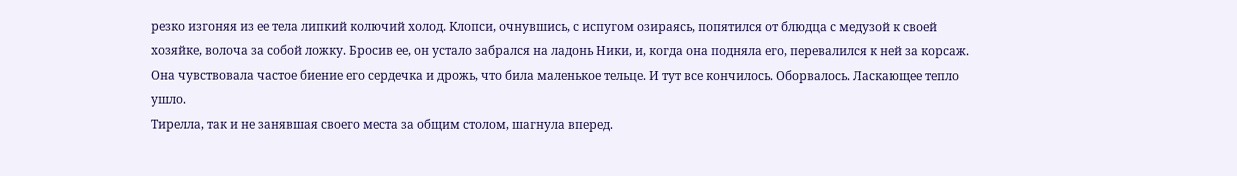резко изгоняя из ее тела липкий колючий холод. Клопси, очнувшись, с испугом озираясь, попятился от блюдца с медузой к своей хозяйке, волоча за собой ложку. Бросив ее, он устало забрался на ладонь Ники, и, когда она подняла его, перевалился к ней за корсаж. Она чувствовала частое биение его сердечка и дрожь, что била маленькое тельце. И тут все кончилось. Оборвалось. Ласкающее тепло ушло.
Тирелла, так и не занявшая своего места за общим столом, шагнула вперед.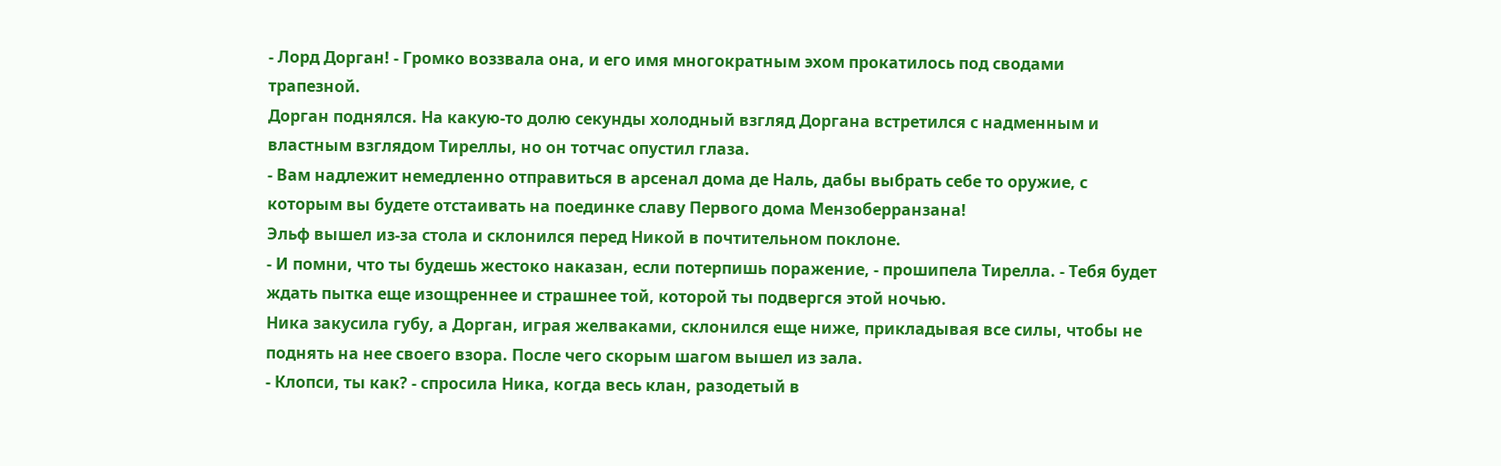- Лорд Дорган! - Громко воззвала она, и его имя многократным эхом прокатилось под сводами трапезной.
Дорган поднялся. На какую-то долю секунды холодный взгляд Доргана встретился с надменным и властным взглядом Тиреллы, но он тотчас опустил глаза.
- Вам надлежит немедленно отправиться в арсенал дома де Наль, дабы выбрать себе то оружие, с которым вы будете отстаивать на поединке славу Первого дома Мензоберранзана!
Эльф вышел из-за стола и склонился перед Никой в почтительном поклоне.
- И помни, что ты будешь жестоко наказан, если потерпишь поражение, - прошипела Тирелла. - Тебя будет ждать пытка еще изощреннее и страшнее той, которой ты подвергся этой ночью.
Ника закусила губу, а Дорган, играя желваками, склонился еще ниже, прикладывая все силы, чтобы не поднять на нее своего взора. После чего скорым шагом вышел из зала.
- Клопси, ты как? - спросила Ника, когда весь клан, разодетый в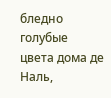бледно голубые цвета дома де Наль,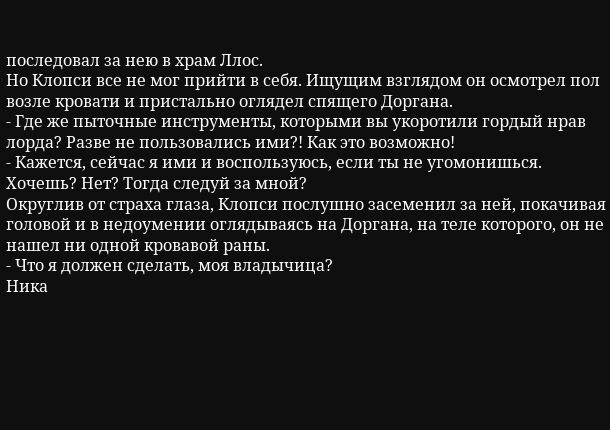последовал за нею в храм Ллос.
Но Клопси все не мог прийти в себя. Ищущим взглядом он осмотрел пол возле кровати и пристально оглядел спящего Доргана.
- Где же пыточные инструменты, которыми вы укоротили гордый нрав лорда? Разве не пользовались ими?! Как это возможно!
- Кажется, сейчас я ими и воспользуюсь, если ты не угомонишься. Хочешь? Нет? Тогда следуй за мной?
Округлив от страха глаза, Клопси послушно засеменил за ней, покачивая головой и в недоумении оглядываясь на Доргана, на теле которого, он не нашел ни одной кровавой раны.
- Что я должен сделать, моя владычица?
Ника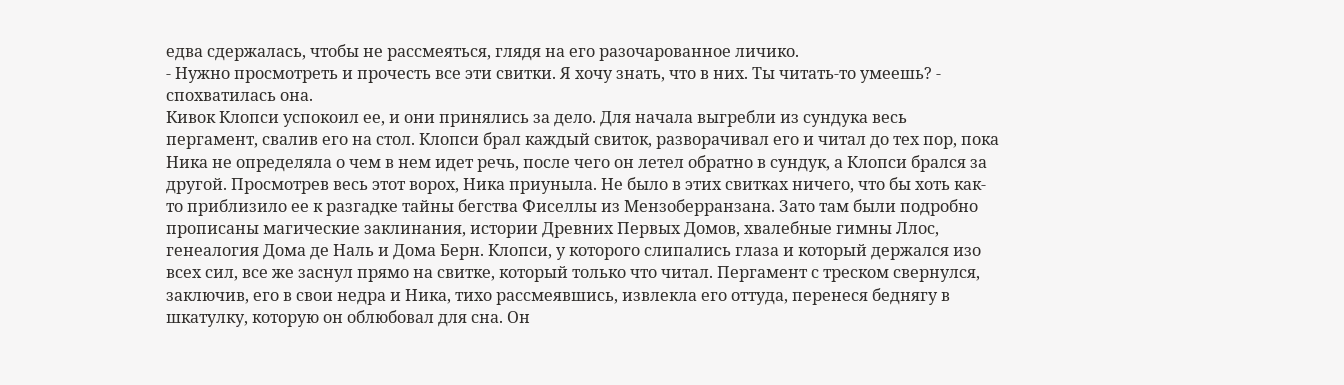едва сдержалась, чтобы не рассмеяться, глядя на его разочарованное личико.
- Нужно просмотреть и прочесть все эти свитки. Я хочу знать, что в них. Ты читать-то умеешь? - спохватилась она.
Кивок Клопси успокоил ее, и они принялись за дело. Для начала выгребли из сундука весь пергамент, свалив его на стол. Клопси брал каждый свиток, разворачивал его и читал до тех пор, пока Ника не определяла о чем в нем идет речь, после чего он летел обратно в сундук, а Клопси брался за другой. Просмотрев весь этот ворох, Ника приуныла. Не было в этих свитках ничего, что бы хоть как-то приблизило ее к разгадке тайны бегства Фиселлы из Мензоберранзана. Зато там были подробно прописаны магические заклинания, истории Древних Первых Домов, хвалебные гимны Ллос, генеалогия Дома де Наль и Дома Берн. Клопси, у которого слипались глаза и который держался изо всех сил, все же заснул прямо на свитке, который только что читал. Пергамент с треском свернулся, заключив, его в свои недра и Ника, тихо рассмеявшись, извлекла его оттуда, перенеся беднягу в шкатулку, которую он облюбовал для сна. Он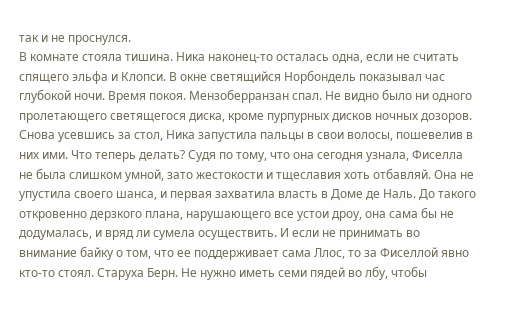так и не проснулся.
В комнате стояла тишина. Ника наконец-то осталась одна, если не считать спящего эльфа и Клопси. В окне светящийся Норбондель показывал час глубокой ночи. Время покоя. Мензоберранзан спал. Не видно было ни одного пролетающего светящегося диска, кроме пурпурных дисков ночных дозоров.
Снова усевшись за стол, Ника запустила пальцы в свои волосы, пошевелив в них ими. Что теперь делать? Судя по тому, что она сегодня узнала, Фиселла не была слишком умной, зато жестокости и тщеславия хоть отбавляй. Она не упустила своего шанса, и первая захватила власть в Доме де Наль. До такого откровенно дерзкого плана, нарушающего все устои дроу, она сама бы не додумалась, и вряд ли сумела осуществить. И если не принимать во внимание байку о том, что ее поддерживает сама Ллос, то за Фиселлой явно кто-то стоял. Старуха Берн. Не нужно иметь семи пядей во лбу, чтобы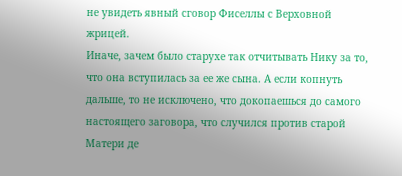не увидеть явный сговор Фиселлы с Верховной жрицей.
Иначе, зачем было старухе так отчитывать Нику за то, что она вступилась за ее же сына. А если копнуть дальше, то не исключено, что докопаешься до самого настоящего заговора, что случился против старой Матери де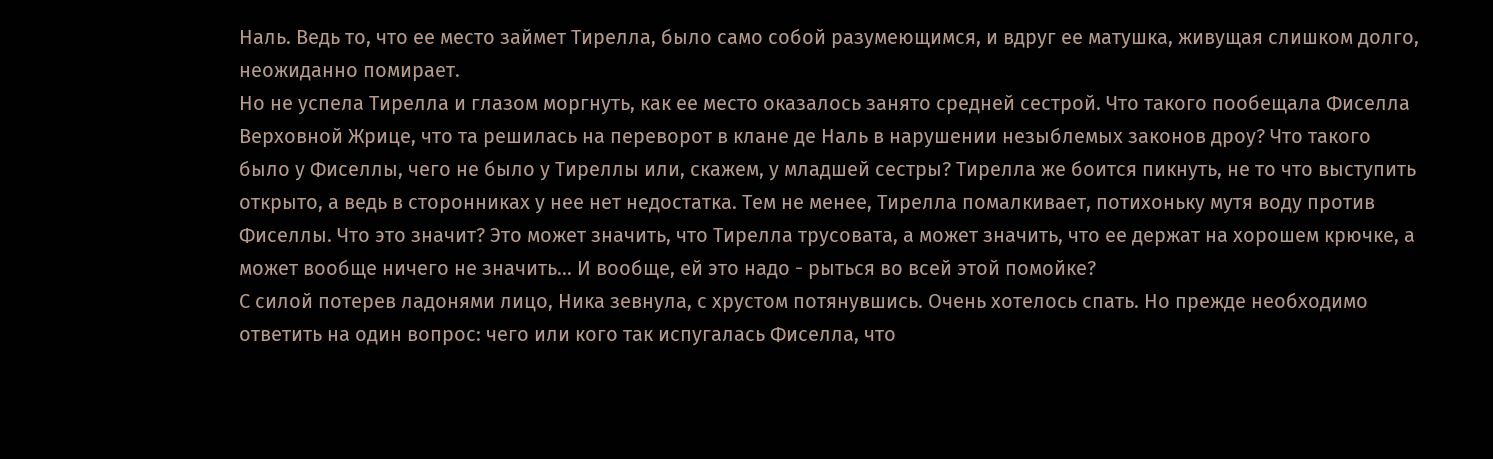Наль. Ведь то, что ее место займет Тирелла, было само собой разумеющимся, и вдруг ее матушка, живущая слишком долго, неожиданно помирает.
Но не успела Тирелла и глазом моргнуть, как ее место оказалось занято средней сестрой. Что такого пообещала Фиселла Верховной Жрице, что та решилась на переворот в клане де Наль в нарушении незыблемых законов дроу? Что такого было у Фиселлы, чего не было у Тиреллы или, скажем, у младшей сестры? Тирелла же боится пикнуть, не то что выступить открыто, а ведь в сторонниках у нее нет недостатка. Тем не менее, Тирелла помалкивает, потихоньку мутя воду против Фиселлы. Что это значит? Это может значить, что Тирелла трусовата, а может значить, что ее держат на хорошем крючке, а может вообще ничего не значить... И вообще, ей это надо - рыться во всей этой помойке?
С силой потерев ладонями лицо, Ника зевнула, с хрустом потянувшись. Очень хотелось спать. Но прежде необходимо ответить на один вопрос: чего или кого так испугалась Фиселла, что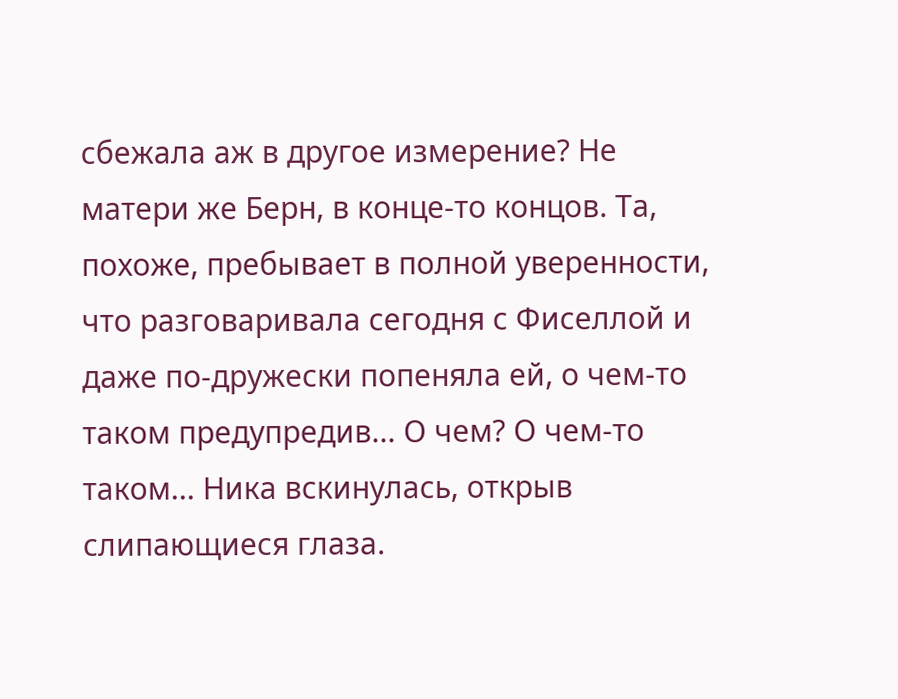сбежала аж в другое измерение? Не матери же Берн, в конце-то концов. Та, похоже, пребывает в полной уверенности, что разговаривала сегодня с Фиселлой и даже по-дружески попеняла ей, о чем-то таком предупредив... О чем? О чем-то таком... Ника вскинулась, открыв слипающиеся глаза.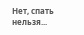Нет, спать нельзя...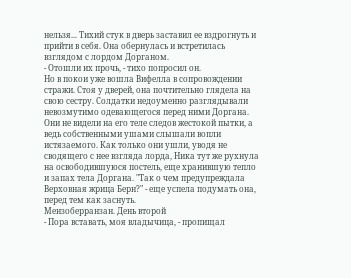нельзя... Тихий стук в дверь заставил ее вздрогнуть и прийти в себя. Она обернулась и встретилась взглядом с лордом Дорганом.
- Отошли их прочь, - тихо попросил он.
Но в покои уже вошла Вифелла в сопровождении стражи. Стоя у дверей, она почтительно глядела на свою сестру. Солдатки недоуменно разглядывали невозмутимо одевающегося перед ними Доргана. Они не видели на его теле следов жестокой пытки, а ведь собственными ушами слышали вопли истязаемого. Как только они ушли, уводя не сводящего с нее взгляда лорда, Ника тут же рухнула на освободившуюся постель, еще хранившую тепло и запах тела Доргана. "Так о чем предупреждала Верховная жрица Берн?" - еще успела подумать она, перед тем как заснуть.
Мензоберранзан. День второй
- Пора вставать, моя владычица, - пропищал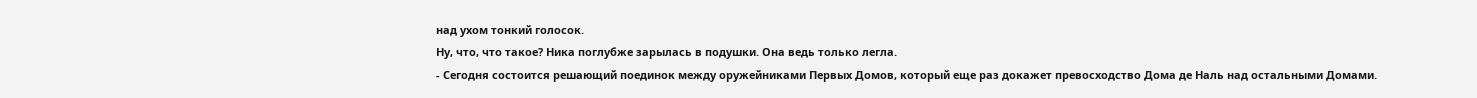над ухом тонкий голосок.
Ну, что, что такое? Ника поглубже зарылась в подушки. Она ведь только легла.
- Сегодня состоится решающий поединок между оружейниками Первых Домов, который еще раз докажет превосходство Дома де Наль над остальными Домами.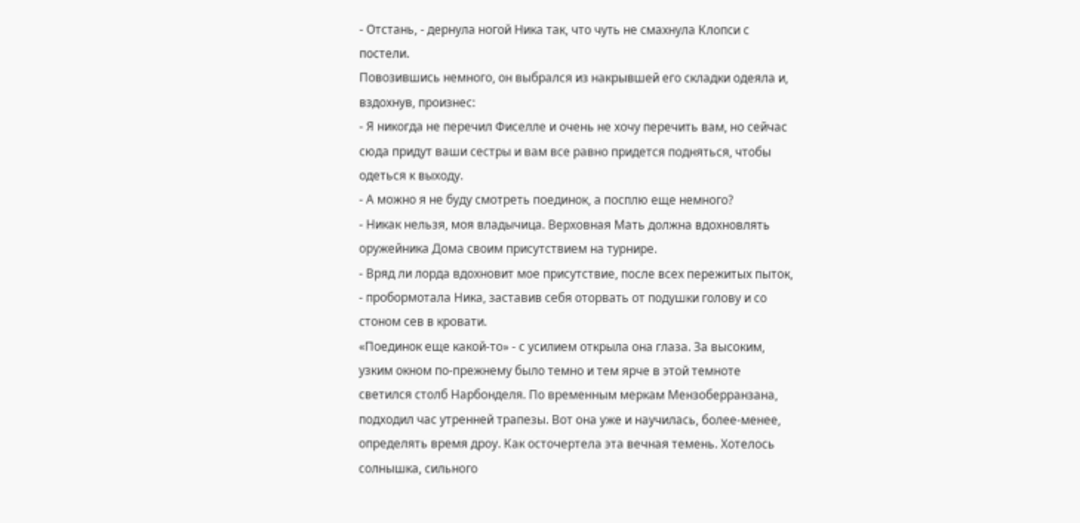- Отстань, - дернула ногой Ника так, что чуть не смахнула Клопси с постели.
Повозившись немного, он выбрался из накрывшей его складки одеяла и, вздохнув, произнес:
- Я никогда не перечил Фиселле и очень не хочу перечить вам, но сейчас сюда придут ваши сестры и вам все равно придется подняться, чтобы одеться к выходу.
- А можно я не буду смотреть поединок, а посплю еще немного?
- Никак нельзя, моя владычица. Верховная Мать должна вдохновлять оружейника Дома своим присутствием на турнире.
- Вряд ли лорда вдохновит мое присутствие, после всех пережитых пыток, - пробормотала Ника, заставив себя оторвать от подушки голову и со стоном сев в кровати.
«Поединок еще какой-то» - с усилием открыла она глаза. За высоким, узким окном по-прежнему было темно и тем ярче в этой темноте светился столб Нарбонделя. По временным меркам Мензоберранзана, подходил час утренней трапезы. Вот она уже и научилась, более-менее, определять время дроу. Как осточертела эта вечная темень. Хотелось солнышка, сильного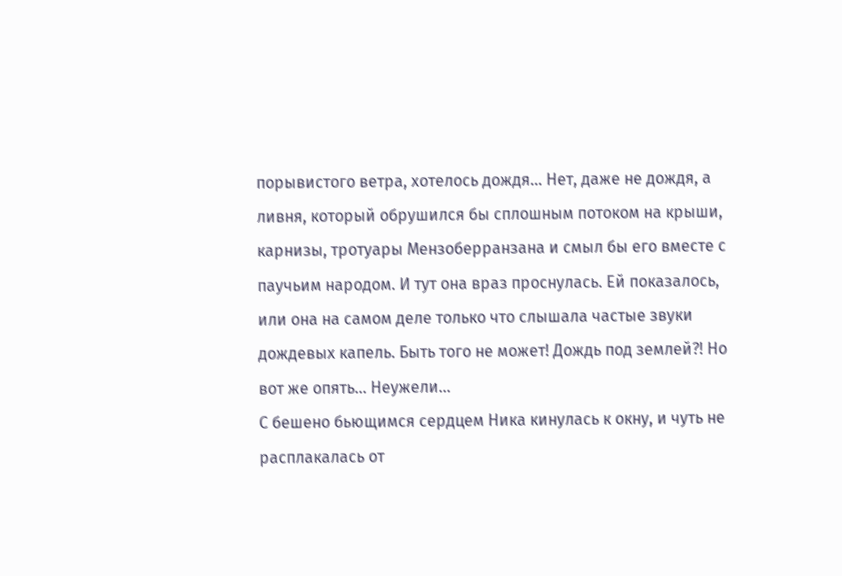порывистого ветра, хотелось дождя... Нет, даже не дождя, а ливня, который обрушился бы сплошным потоком на крыши, карнизы, тротуары Мензоберранзана и смыл бы его вместе с паучьим народом. И тут она враз проснулась. Ей показалось, или она на самом деле только что слышала частые звуки дождевых капель. Быть того не может! Дождь под землей?! Но вот же опять... Неужели...
С бешено бьющимся сердцем Ника кинулась к окну, и чуть не расплакалась от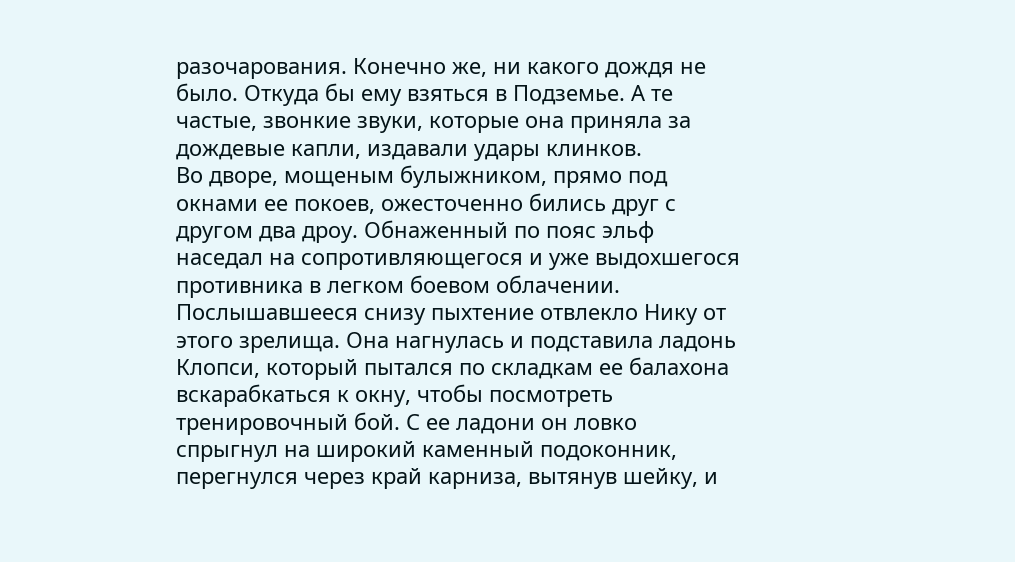разочарования. Конечно же, ни какого дождя не было. Откуда бы ему взяться в Подземье. А те частые, звонкие звуки, которые она приняла за дождевые капли, издавали удары клинков.
Во дворе, мощеным булыжником, прямо под окнами ее покоев, ожесточенно бились друг с другом два дроу. Обнаженный по пояс эльф наседал на сопротивляющегося и уже выдохшегося противника в легком боевом облачении. Послышавшееся снизу пыхтение отвлекло Нику от этого зрелища. Она нагнулась и подставила ладонь Клопси, который пытался по складкам ее балахона вскарабкаться к окну, чтобы посмотреть тренировочный бой. С ее ладони он ловко спрыгнул на широкий каменный подоконник, перегнулся через край карниза, вытянув шейку, и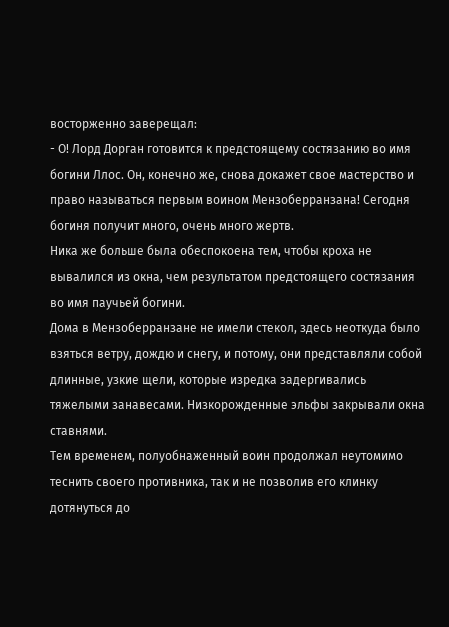восторженно заверещал:
- О! Лорд Дорган готовится к предстоящему состязанию во имя богини Ллос. Он, конечно же, снова докажет свое мастерство и право называться первым воином Мензоберранзана! Сегодня богиня получит много, очень много жертв.
Ника же больше была обеспокоена тем, чтобы кроха не вывалился из окна, чем результатом предстоящего состязания во имя паучьей богини.
Дома в Мензоберранзане не имели стекол, здесь неоткуда было взяться ветру, дождю и снегу, и потому, они представляли собой длинные, узкие щели, которые изредка задергивались тяжелыми занавесами. Низкорожденные эльфы закрывали окна ставнями.
Тем временем, полуобнаженный воин продолжал неутомимо теснить своего противника, так и не позволив его клинку дотянуться до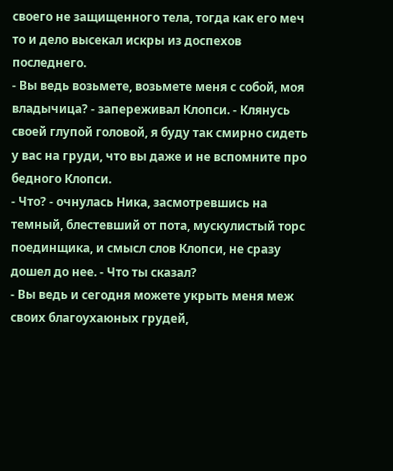своего не защищенного тела, тогда как его меч то и дело высекал искры из доспехов последнего.
- Вы ведь возьмете, возьмете меня с собой, моя владычица? - запереживал Клопси. - Клянусь своей глупой головой, я буду так смирно сидеть у вас на груди, что вы даже и не вспомните про бедного Клопси.
- Что? - очнулась Ника, засмотревшись на темный, блестевший от пота, мускулистый торс поединщика, и смысл слов Клопси, не сразу дошел до нее. - Что ты сказал?
- Вы ведь и сегодня можете укрыть меня меж своих благоухаюных грудей,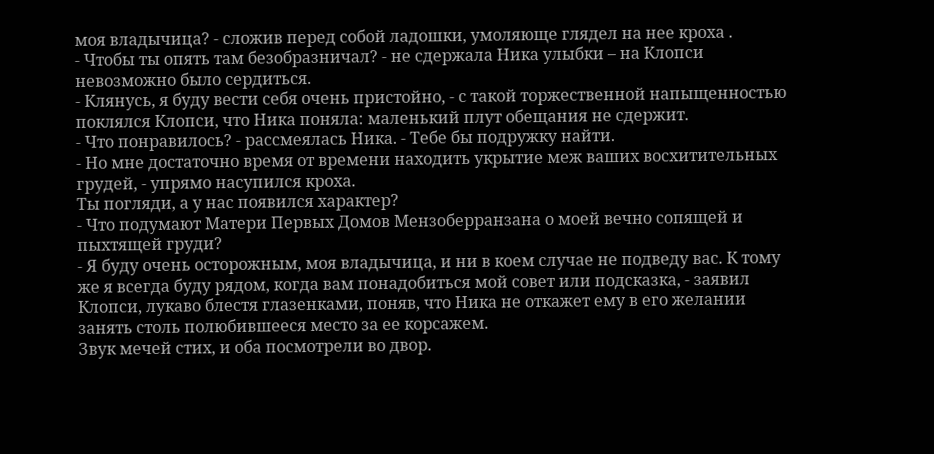моя владычица? - сложив перед собой ладошки, умоляюще глядел на нее кроха .
- Чтобы ты опять там безобразничал? - не сдержала Ника улыбки – на Клопси невозможно было сердиться.
- Клянусь, я буду вести себя очень пристойно, - с такой торжественной напыщенностью поклялся Клопси, что Ника поняла: маленький плут обещания не сдержит.
- Что понравилось? - рассмеялась Ника. - Тебе бы подружку найти.
- Но мне достаточно время от времени находить укрытие меж ваших восхитительных грудей, - упрямо насупился кроха.
Ты погляди, а у нас появился характер?
- Что подумают Матери Первых Домов Мензоберранзана о моей вечно сопящей и пыхтящей груди?
- Я буду очень осторожным, моя владычица, и ни в коем случае не подведу вас. К тому же я всегда буду рядом, когда вам понадобиться мой совет или подсказка, - заявил Клопси, лукаво блестя глазенками, поняв, что Ника не откажет ему в его желании занять столь полюбившееся место за ее корсажем.
Звук мечей стих, и оба посмотрели во двор.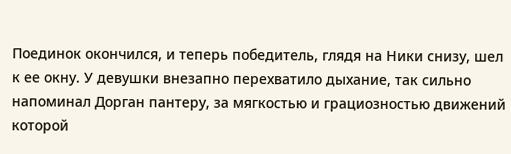Поединок окончился, и теперь победитель, глядя на Ники снизу, шел к ее окну. У девушки внезапно перехватило дыхание, так сильно напоминал Дорган пантеру, за мягкостью и грациозностью движений которой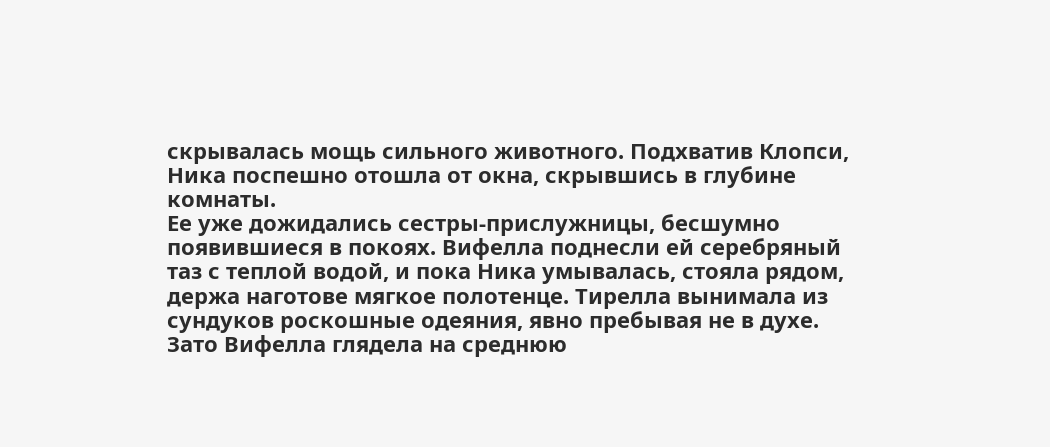скрывалась мощь сильного животного. Подхватив Клопси, Ника поспешно отошла от окна, скрывшись в глубине комнаты.
Ее уже дожидались сестры-прислужницы, бесшумно появившиеся в покоях. Вифелла поднесли ей серебряный таз с теплой водой, и пока Ника умывалась, стояла рядом, держа наготове мягкое полотенце. Тирелла вынимала из сундуков роскошные одеяния, явно пребывая не в духе. Зато Вифелла глядела на среднюю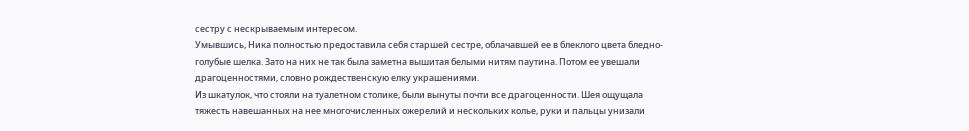сестру с нескрываемым интересом.
Умывшись, Ника полностью предоставила себя старшей сестре, облачавшей ее в блеклого цвета бледно-голубые шелка. Зато на них не так была заметна вышитая белыми нитям паутина. Потом ее увешали драгоценностями, словно рождественскую елку украшениями.
Из шкатулок, что стояли на туалетном столике, были вынуты почти все драгоценности. Шея ощущала тяжесть навешанных на нее многочисленных ожерелий и нескольких колье, руки и пальцы унизали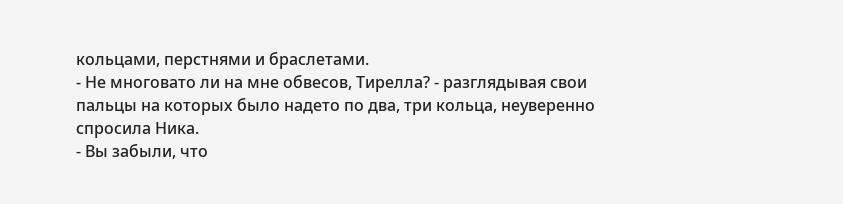кольцами, перстнями и браслетами.
- Не многовато ли на мне обвесов, Тирелла? - разглядывая свои пальцы на которых было надето по два, три кольца, неуверенно спросила Ника.
- Вы забыли, что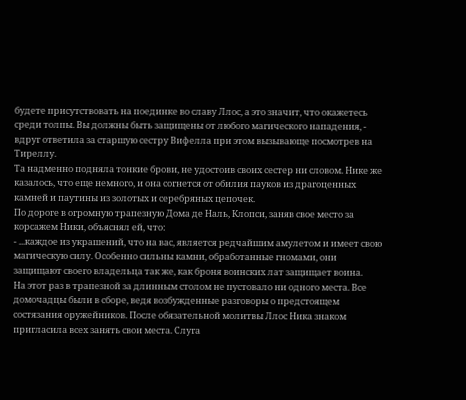будете присутствовать на поединке во славу Ллос, а это значит, что окажетесь среди толпы. Вы должны быть защищены от любого магического нападения, - вдруг ответила за старшую сестру Вифелла при этом вызывающе посмотрев на Тиреллу.
Та надменно подняла тонкие брови, не удостоив своих сестер ни словом. Нике же казалось, что еще немного, и она согнется от обилия пауков из драгоценных камней и паутины из золотых и серебряных цепочек.
По дороге в огромную трапезную Дома де Наль, Клопси, заняв свое место за корсажем Ники, объяснял ей, что:
- ...каждое из украшений, что на вас, является редчайшим амулетом и имеет свою магическую силу. Особенно сильны камни, обработанные гномами, они защищают своего владельца так же, как броня воинских лат защищает воина.
На этот раз в трапезной за длинным столом не пустовало ни одного места. Все домочадцы были в сборе, ведя возбужденные разговоры о предстоящем состязания оружейников. После обязательной молитвы Ллос Ника знаком пригласила всех занять свои места. Слуга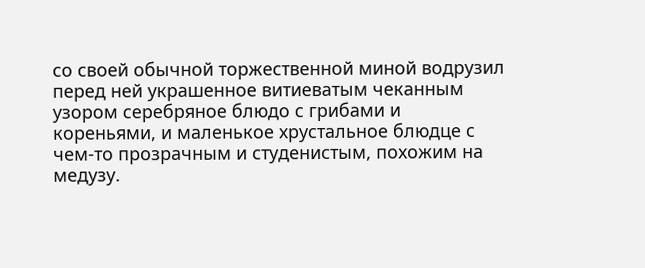со своей обычной торжественной миной водрузил перед ней украшенное витиеватым чеканным узором серебряное блюдо с грибами и кореньями, и маленькое хрустальное блюдце с чем-то прозрачным и студенистым, похожим на медузу.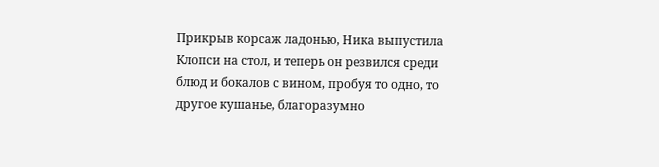Прикрыв корсаж ладонью, Ника выпустила Клопси на стол, и теперь он резвился среди блюд и бокалов с вином, пробуя то одно, то другое кушанье, благоразумно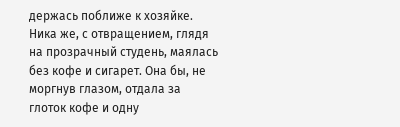держась поближе к хозяйке.
Ника же, с отвращением, глядя на прозрачный студень, маялась без кофе и сигарет. Она бы, не моргнув глазом, отдала за глоток кофе и одну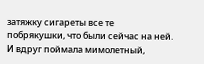затяжку сигареты все те побрякушки, что были сейчас на ней. И вдруг поймала мимолетный,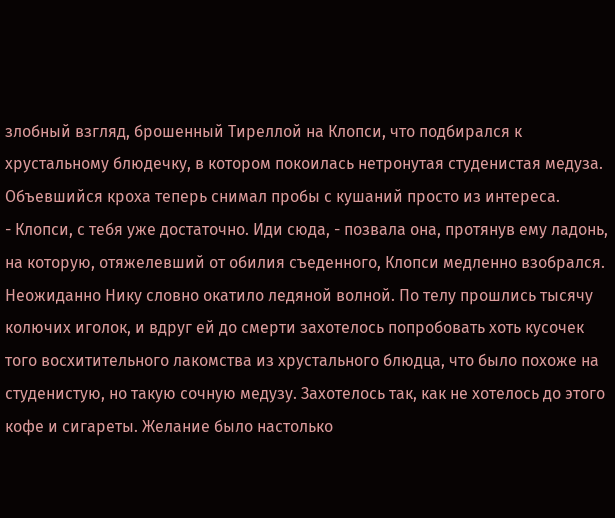злобный взгляд, брошенный Тиреллой на Клопси, что подбирался к хрустальному блюдечку, в котором покоилась нетронутая студенистая медуза. Объевшийся кроха теперь снимал пробы с кушаний просто из интереса.
- Клопси, с тебя уже достаточно. Иди сюда, - позвала она, протянув ему ладонь, на которую, отяжелевший от обилия съеденного, Клопси медленно взобрался.
Неожиданно Нику словно окатило ледяной волной. По телу прошлись тысячу колючих иголок, и вдруг ей до смерти захотелось попробовать хоть кусочек того восхитительного лакомства из хрустального блюдца, что было похоже на студенистую, но такую сочную медузу. Захотелось так, как не хотелось до этого кофе и сигареты. Желание было настолько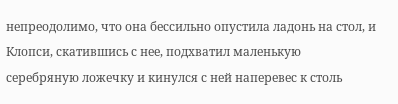непреодолимо, что она бессильно опустила ладонь на стол, и Клопси, скатившись с нее, подхватил маленькую серебряную ложечку и кинулся с ней наперевес к столь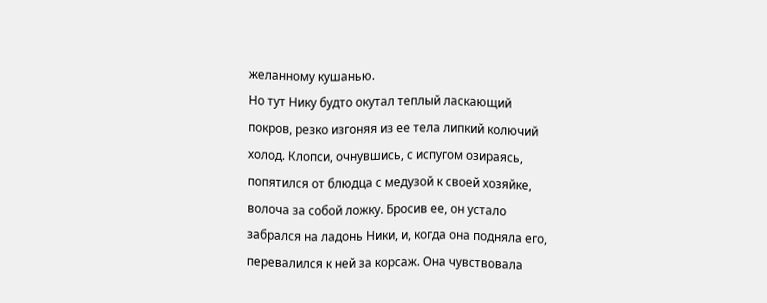желанному кушанью.
Но тут Нику будто окутал теплый ласкающий покров, резко изгоняя из ее тела липкий колючий холод. Клопси, очнувшись, с испугом озираясь, попятился от блюдца с медузой к своей хозяйке, волоча за собой ложку. Бросив ее, он устало забрался на ладонь Ники, и, когда она подняла его, перевалился к ней за корсаж. Она чувствовала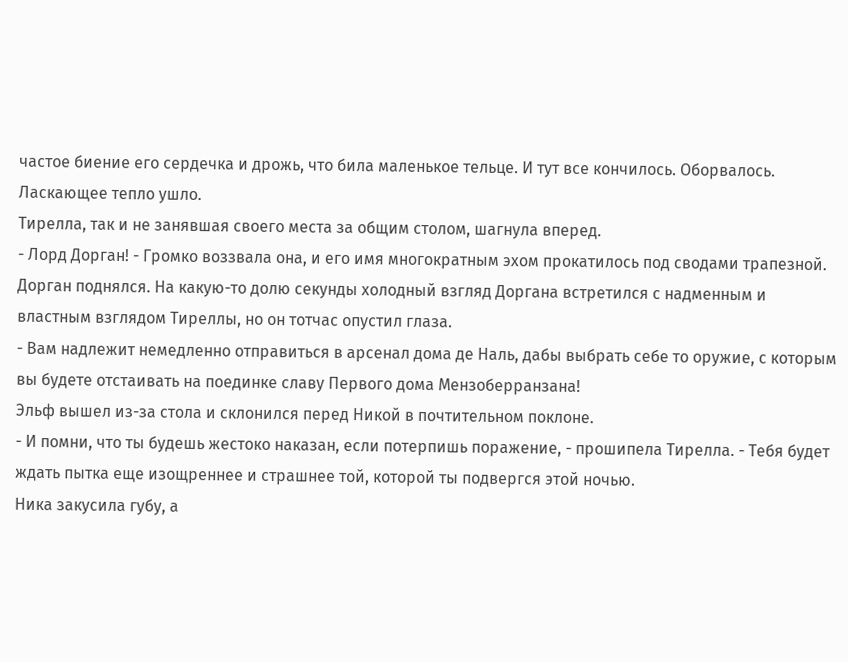частое биение его сердечка и дрожь, что била маленькое тельце. И тут все кончилось. Оборвалось. Ласкающее тепло ушло.
Тирелла, так и не занявшая своего места за общим столом, шагнула вперед.
- Лорд Дорган! - Громко воззвала она, и его имя многократным эхом прокатилось под сводами трапезной.
Дорган поднялся. На какую-то долю секунды холодный взгляд Доргана встретился с надменным и властным взглядом Тиреллы, но он тотчас опустил глаза.
- Вам надлежит немедленно отправиться в арсенал дома де Наль, дабы выбрать себе то оружие, с которым вы будете отстаивать на поединке славу Первого дома Мензоберранзана!
Эльф вышел из-за стола и склонился перед Никой в почтительном поклоне.
- И помни, что ты будешь жестоко наказан, если потерпишь поражение, - прошипела Тирелла. - Тебя будет ждать пытка еще изощреннее и страшнее той, которой ты подвергся этой ночью.
Ника закусила губу, а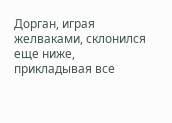Дорган, играя желваками, склонился еще ниже, прикладывая все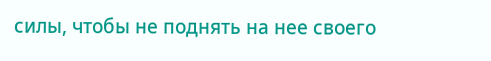силы, чтобы не поднять на нее своего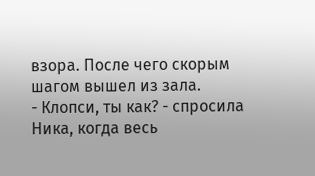взора. После чего скорым шагом вышел из зала.
- Клопси, ты как? - спросила Ника, когда весь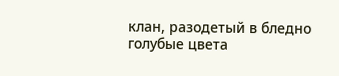клан, разодетый в бледно голубые цвета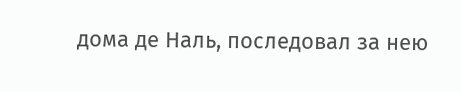дома де Наль, последовал за нею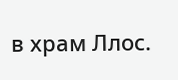в храм Ллос.